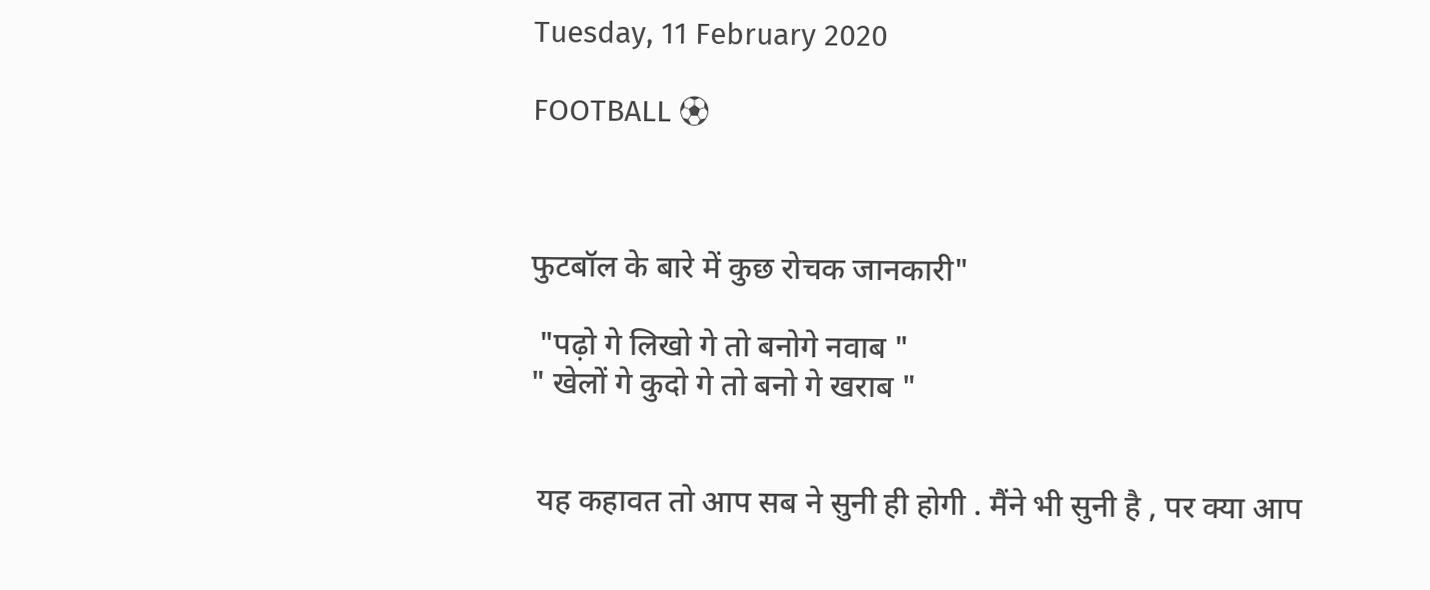Tuesday, 11 February 2020

FOOTBALL ⚽



फुटबॉल के बारे में कुछ रोचक जानकारी"

 "पढ़ो गे लिखो गे तो बनोगे नवाब "
" खेलों गे कुदो गे तो बनो गे खराब "


 यह कहावत तो आप सब ने सुनी ही होगी . मैंने भी सुनी है , पर क्या आप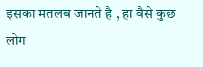इसका मतलब जानते है , हा वैसे कुछ लोग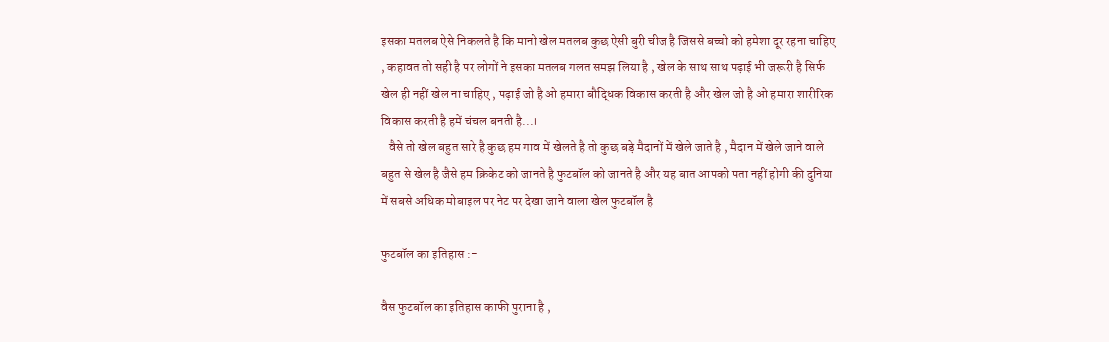इसका मतलब ऐसे निकलते है कि मानो खेल मतलब कुछ ऐसी बुरी चीज है जिससे बच्चो को हमेशा दूर रहना चाहिए , कहावत तो सही है पर लोगों ने इसका मतलब गलत समझ लिया है , खेल के साथ साथ पढ़ाई भी जरूरी है सिर्फ खेल ही नहीं खेल ना चाहिए , पढ़ाई जो है ओ हमारा बौद्धिक विकास करती है और खेल जो है ओ हमारा शारीरिक विकास करती है हमें चंचल बनती है...।
   वैसे तो खेल बहुत सारे है कुछ हम गाव में खेलते है तो कुछ बड़े मैदानों में खेले जाते है , मैदान में खेले जाने वाले बहुत से खेल है जैसे हम क्रिकेट को जानते है फुटबॉल को जानते है और यह बात आपको पता नहीं होगी की दुनिया में सबसे अधिक मोबाइल पर नेट पर देखा जाने वाला खेल फुटबॉल है

फुटबॉल का इतिहास :-

वैस फुटबॉल का इतिहास काफी पुराना है ,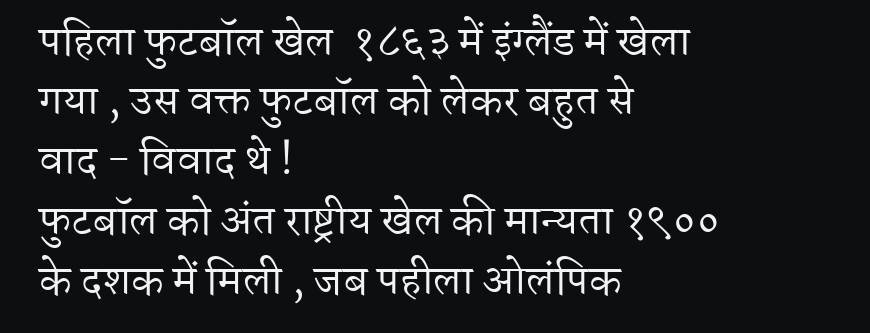पहिला फुटबॉल खेल  १८६३ में इंग्लैंड में खेला गया , उस वक्त फुटबॉल को लेकर बहुत से
वाद - विवाद थे !
फुटबॉल को अंत राष्ट्रीय खेल की मान्यता १९०० के दशक में मिली , जब पहीला ओलंपिक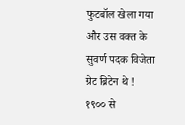फुटबॉल खेला गया और उस वक्त के सुवर्ण पदक विजेता ग्रेट ब्रिटेन थे !
१९०० से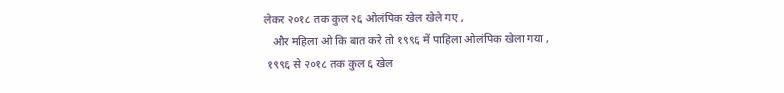लेकर २०१८ तक कुल २६ ओलंपिक खेल खेले गए ,
   और महिला ओ कि बात करे तो १९९६ में पाहिला ओलंपिक खेला गया ,
 १९९६ से २०१८ तक कुल ६ खेल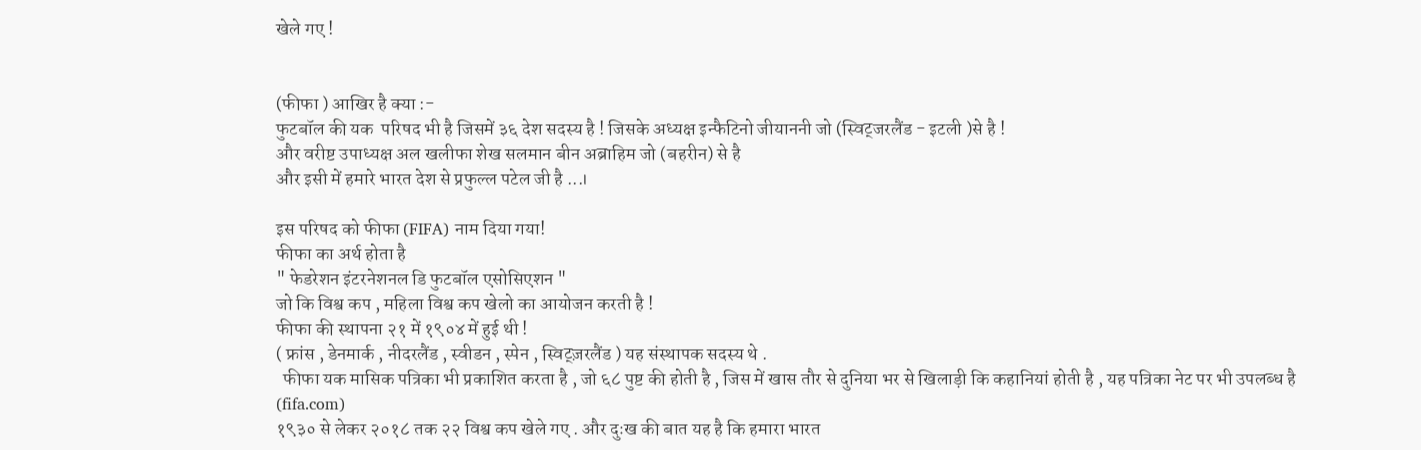खेले गए !


(फीफा ) आखिर है क्या :-
फुटबॉल की यक  परिषद भी है जिसमें ३६ देश सदस्य है ! जिसके अध्यक्ष इन्फैटिनो जीयाननी जो (स्विट्जरलैंड - इटली )से है !
और वरीष्ट उपाध्यक्ष अल खलीफा शेख सलमान बीन अब्राहिम जो (बहरीन) से है
और इसी में हमारे भारत देश से प्रफुल्ल पटेल जी है ...।

इस परिषद को फीफा (FIFA) नाम दिया गया!
फीफा का अर्थ होता है
" फेडरेशन इंटरनेशनल डि फुटबॉल एसोसिएशन "
जो कि विश्व कप , महिला विश्व कप खेलो का आयोजन करती है !
फीफा की स्थापना २१ में १९०४ में हुई थी !
( फ्रांस , डेनमार्क , नीदरलैंड , स्वीडन , स्पेन , स्विट्ज़रलैंड ) यह संस्थापक सदस्य थे .
  फीफा यक मासिक पत्रिका भी प्रकाशित करता है , जो ६८ पुष्ट की होती है , जिस में खास तौर से दुनिया भर से खिलाड़ी कि कहानियां होती है , यह पत्रिका नेट पर भी उपलब्ध है (fifa.com)
१९३० से लेकर २०१८ तक २२ विश्व कप खेले गए . और दुःख की बात यह है कि हमारा भारत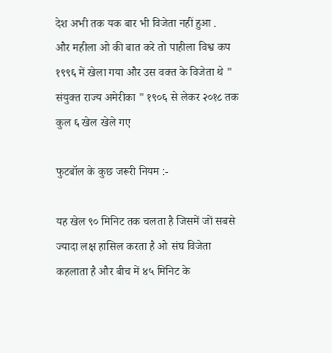देश अभी तक यक बार भी विजेता नहीं हुआ .
और महीला ओ की बात करे तो पाहीला विश्व कप १९९६ में खेला गया और उस वक्त के विजेता थे " संयुक्त राज्य अमेरीका " १९०६ से लेकर २०१८ तक कुल ६ खेल खेले गए

फुटबॉल के कुछ जरूरी नियम :-

यह खेल ९० मिनिट तक चलता है जिसमें जों सबसे ज्यादा लक्ष हासिल करता है ओ संघ विजेता कहलाता है और बीच में ४५ मिनिट के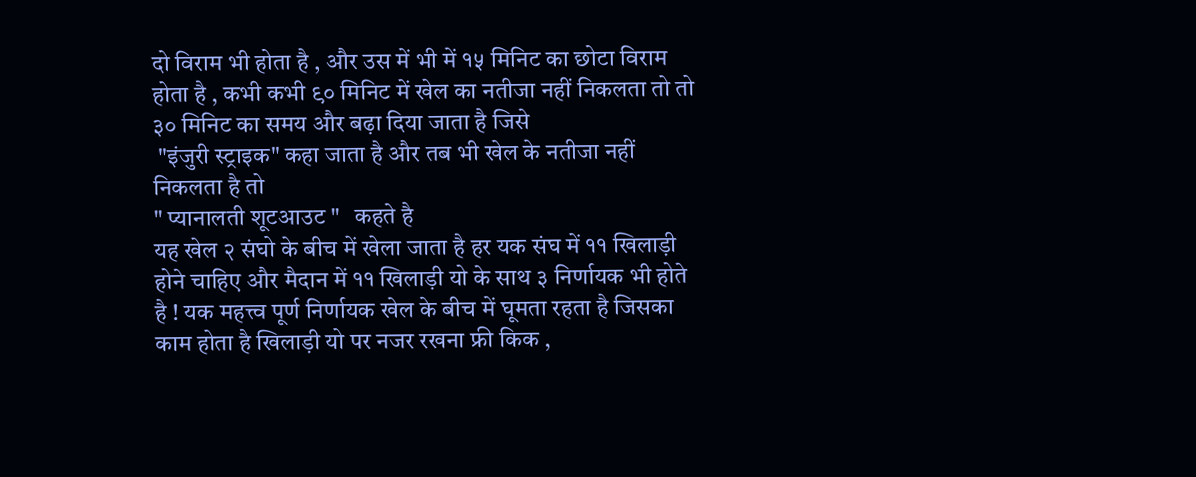दो विराम भी होता है , और उस में भी में १५ मिनिट का छोटा विराम होता है , कभी कभी ९० मिनिट में खेल का नतीजा नहीं निकलता तो तो ३० मिनिट का समय और बढ़ा दिया जाता है जिसे
 "इंजुरी स्ट्राइक" कहा जाता है और तब भी खेल के नतीजा नहीं निकलता है तो
" प्यानालती शूटआउट "   कहते है
यह खेल २ संघो के बीच में खेला जाता है हर यक संघ में ११ खिलाड़ी होने चाहिए और मैदान में ११ खिलाड़ी यो के साथ ३ निर्णायक भी होते है ! यक महत्त्व पूर्ण निर्णायक खेल के बीच में घूमता रहता है जिसका काम होता है खिलाड़ी यो पर नजर रखना फ्री किक ,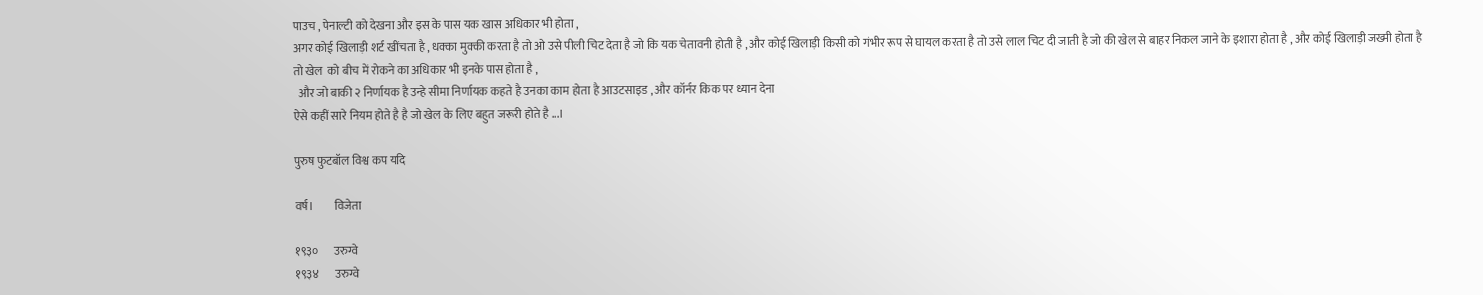पाउच , पेनाल्टी को देखना और इस के पास यक खास अधिकार भी होता ,
अगर कोई खिलाड़ी शर्ट खींचता है , धक्का मुक्की करता है तो ओ उसे पीली चिट देता है जो कि यक चेतावनी होती है , और कोई खिलाड़ी किसी को गंभीर रूप से घायल करता है तो उसे लाल चिट दी जाती है जो की खेल से बाहर निकल जाने के इशारा होता है , और कोई खिलाड़ी जख्मी होता है तो खेल  को बीच में रोकने का अधिकार भी इनके पास होता है ,
  और जो बाकी २ निर्णायक है उन्हे सीमा निर्णायक कहते है उनका काम होता है आउटसाइड , और कॉर्नर किक पर ध्यान देना
ऐसे कहीं सारे नियम होते है है जो खेल के लिए बहुत जरूरी होते है ...।

पुरुष फुटबॉल विश्व कप यदि

वर्ष।         विजेता

१९३०       उरुग्वे
१९३४       उरुग्वे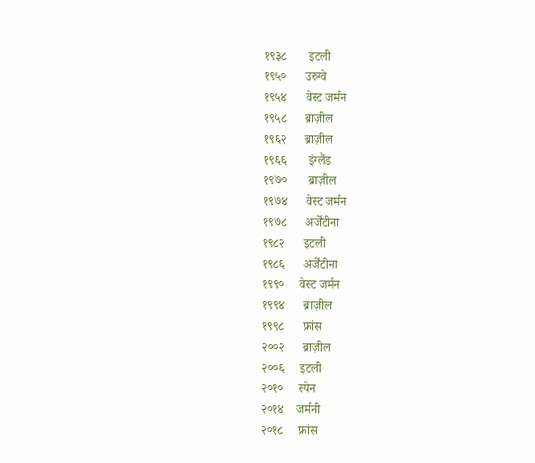१९३८       इटली
१९५०      उरुग्वे
१९५४      वेस्ट जर्मन
१९५८      ब्राज़ील
१९६२      ब्राज़ील
१९६६       इंग्लैंड
१९७०       ब्राज़ील
१९७४      वेस्ट जर्मन
१९७८      अर्जेंटीना
१९८२      इटली
१९८६      अर्जेंटीना
१९९०     वेस्ट जर्मन
१९९४      ब्राज़ील
१९९८      फ्रांस
२००२      ब्राज़ील
२००६     इटली
२०१०     स्पेन
२०१४    जर्मनी
२०१८     फ्रांस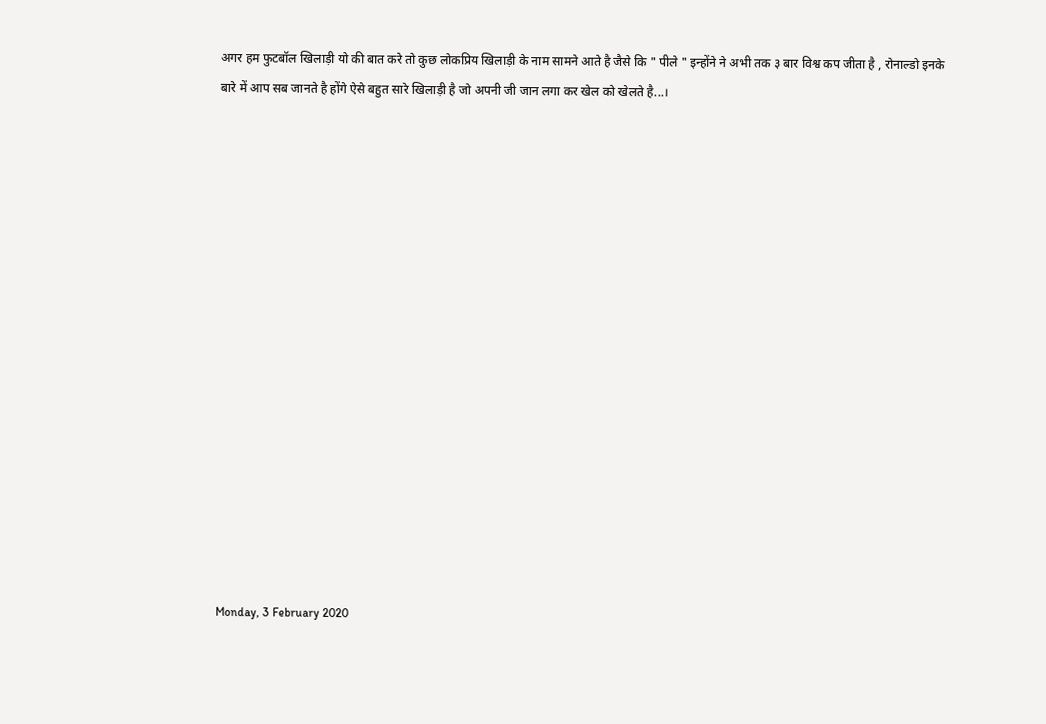अगर हम फुटबॉल खिलाड़ी यो की बात करे तो कुछ लोकप्रिय खिलाड़ी के नाम सामने आते है जैसे कि " पीले " इन्होंने ने अभी तक ३ बार विश्व कप जीता है , रोनाल्डो इनके बारे में आप सब जानते है होंगे ऐसे बहुत सारे खिलाड़ी है जो अपनी जी जान लगा कर खेल को खेलते है...।
















Monday, 3 February 2020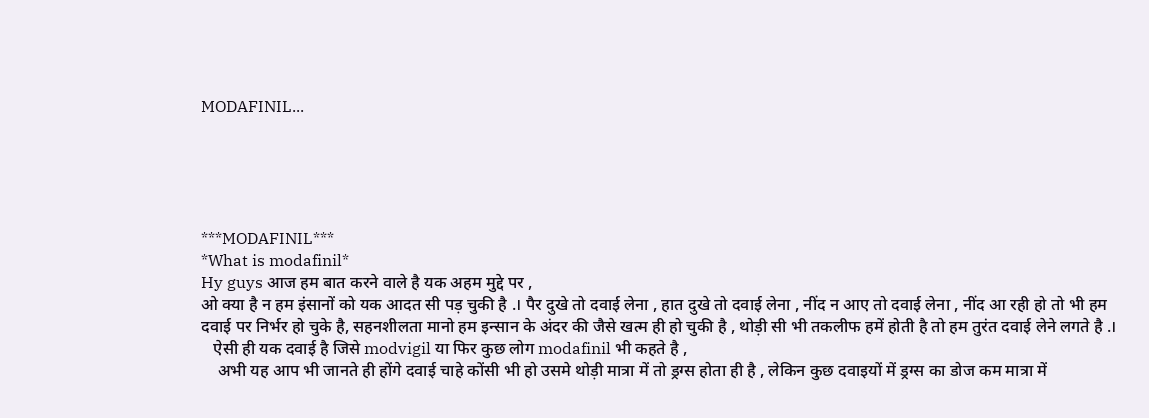MODAFINIL...





***MODAFINIL***
*What is modafinil*
Hy guys आज हम बात करने वाले है यक अहम मुद्दे पर ,
ओ क्या है न हम इंसानों को यक आदत सी पड़ चुकी है .। पैर दुखे तो दवाई लेना , हात दुखे तो दवाई लेना , नींद न आए तो दवाई लेना , नींद आ रही हो तो भी हम दवाई पर निर्भर हो चुके है, सहनशीलता मानो हम इन्सान के अंदर की जैसे खत्म ही हो चुकी है , थोड़ी सी भी तकलीफ हमें होती है तो हम तुरंत दवाई लेने लगते है .।
   ऐसी ही यक दवाई है जिसे modvigil या फिर कुछ लोग modafinil भी कहते है ,
    अभी यह आप भी जानते ही होंगे दवाई चाहे कोंसी भी हो उसमे थोड़ी मात्रा में तो ड्रग्स होता ही है , लेकिन कुछ दवाइयों में ड्रग्स का डोज कम मात्रा में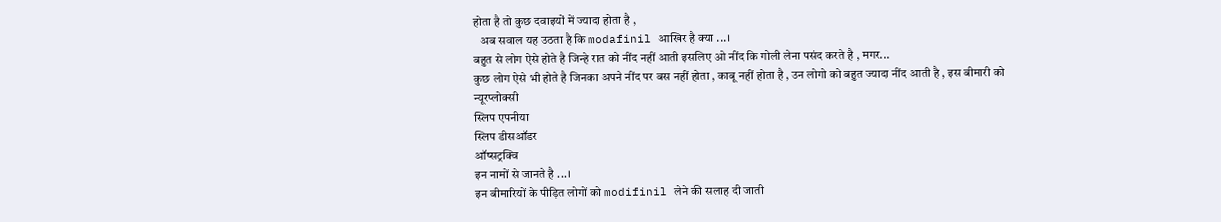होता है तो कुछ दवाइयों में ज्यादा होता है ,
   अब सवाल यह उठता है कि modafinil आखिर है क्या ...।
बहुत से लोग ऐसे होते है जिन्हे रात को नींद नहीं आती इसलिए ओ नींद कि गोली लेना पसंद करते है , मगर...
कुछ लोग ऐसे भी होते है जिनका अपने नींद पर बस नहीं होता , काबू नहीं होता है , उन लोगो को बहुत ज्यादा नींद आती है , इस बीमारी को
न्यूरप्लोक्सी
स्लिप एपनीया
स्लिप डीसऑडर
ऑष्सट्रक्वि
इन नामों से जानते है ...।
इन बीमारियों के पीड़ित लोगों को modifinil लेने की सलाह दी जाती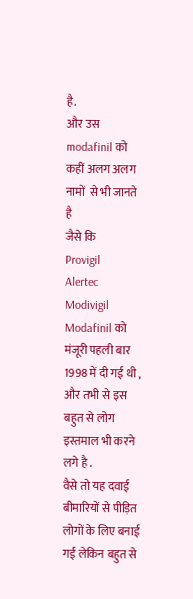है.
और उस modafinil को कहीं अलग अलग नामों  से भी जानते है
जैसे कि
Provigil
Alertec
Modivigil
Modafinil को मंजूरी पहली बार 1998 में दी गई थी , और तभी से इस बहुत से लोग इस्तमाल भी करने लगे है .
वैसे तो यह दवाई बीमारियों से पीड़ित लोगों के लिए बनाई गई लेकिन बहुत से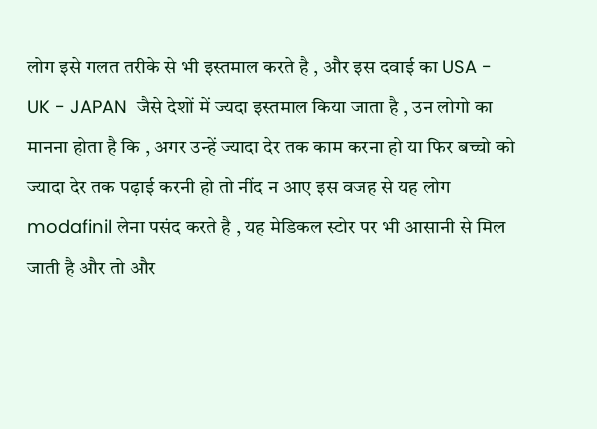लोग इसे गलत तरीके से भी इस्तमाल करते है , और इस दवाई का USA - UK - JAPAN  जैसे देशों में ज्यदा इस्तमाल किया जाता है , उन लोगो का मानना होता है कि , अगर उन्हें ज्यादा देर तक काम करना हो या फिर बच्चो को ज्यादा देर तक पढ़ाई करनी हो तो नींद न आए इस वजह से यह लोग modafinil लेना पसंद करते है , यह मेडिकल स्टोर पर भी आसानी से मिल जाती है और तो और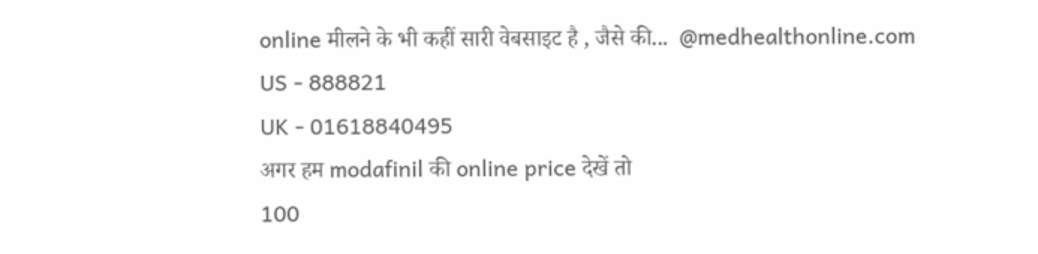online मीलने‌ के भी कहीं सारी वेबसाइट है , जैसे की...  @medhealthonline.com
US - 888821
UK - 01618840495
अगर हम modafinil की online price देखें तो
100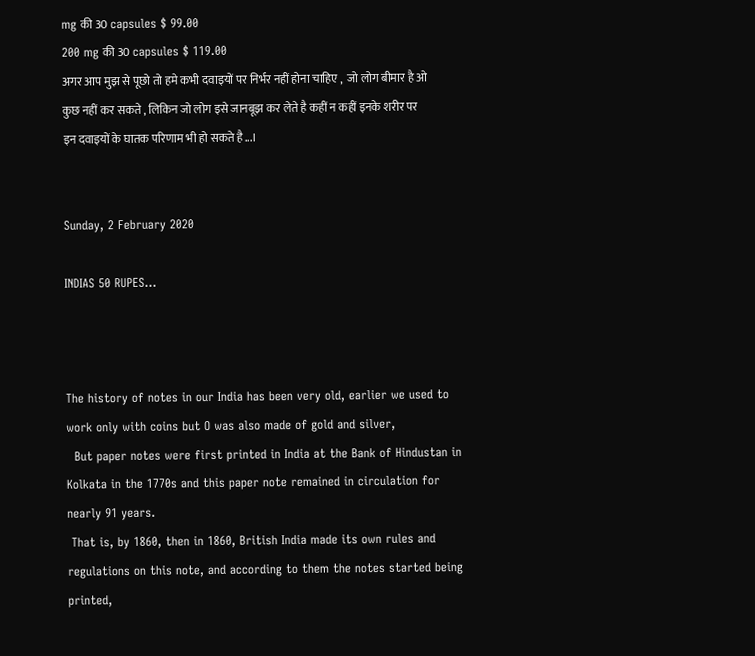mg की 30 capsules $ 99.00
200 mg की 30 capsules $ 119.00
अगर आप मुझ से पूछो तो हमे कभी दवाइयों पर निर्भर नहीं होना चाहिए ,  जो लोग बीमार है ओ कुछ नहीं कर सकते , लिकिन जो लोग इसे जानबूझ कर लेते है कहीं न कहीं इनके शरीर पर इन दवाइयों के घातक परिणाम भी हो सकते है...।


Sunday, 2 February 2020

INDIAS 50 RUPES...



The history of notes in our India has been very old, earlier we used to work only with coins but O was also made of gold and silver,
  But paper notes were first printed in India at the Bank of Hindustan in Kolkata in the 1770s and this paper note remained in circulation for nearly 91 years.
 That is, by 1860, then in 1860, British India made its own rules and regulations on this note, and according to them the notes started being printed,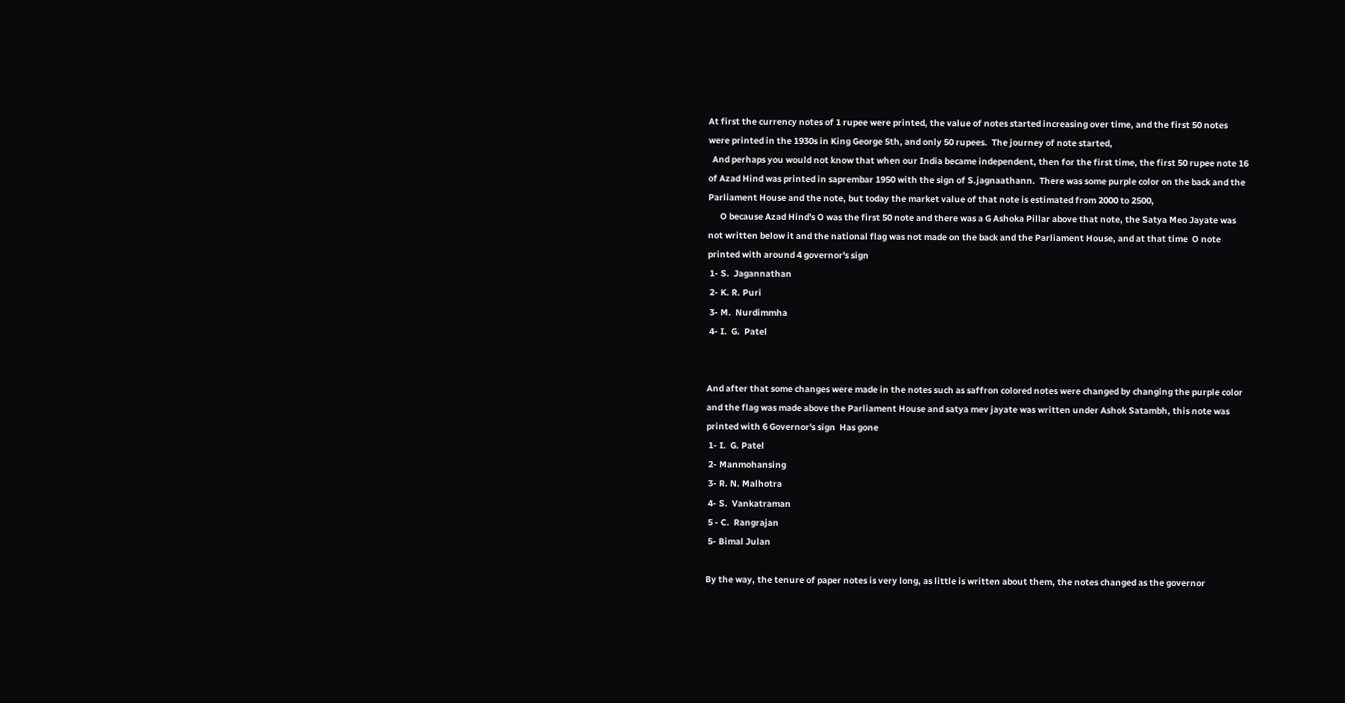At first the currency notes of 1 rupee were printed, the value of notes started increasing over time, and the first 50 notes were printed in the 1930s in King George 5th, and only 50 rupees.  The journey of note started,
  And perhaps you would not know that when our India became independent, then for the first time, the first 50 rupee note 16 of Azad Hind was printed in saprembar 1950 with the sign of S.jagnaathann.  There was some purple color on the back and the Parliament House and the note, but today the market value of that note is estimated from 2000 to 2500,
      O because Azad Hind's O was the first 50 note and there was a G Ashoka Pillar above that note, the Satya Meo Jayate was not written below it and the national flag was not made on the back and the Parliament House, and at that time  O note printed with around 4 governor's sign
 1- S.  Jagannathan
 2- K. R. Puri
 3- M.  Nurdimmha
 4- I.  G.  Patel


And after that some changes were made in the notes such as saffron colored notes were changed by changing the purple color and the flag was made above the Parliament House and satya mev jayate was written under Ashok Satambh, this note was printed with 6 Governor's sign  Has gone
 1- I.  G. Patel
 2- Manmohansing
 3- R. N. Malhotra
 4- S.  Vankatraman
 5 - C.  Rangrajan
 5- Bimal Julan

By the way, the tenure of paper notes is very long, as little is written about them, the notes changed as the governor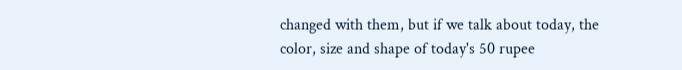changed with them, but if we talk about today, the color, size and shape of today's 50 rupee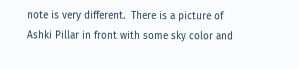note is very different.  There is a picture of Ashki Pillar in front with some sky color and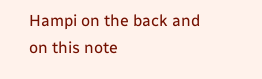Hampi on the back and on this note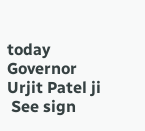today Governor Urjit Patel ji
 See sign